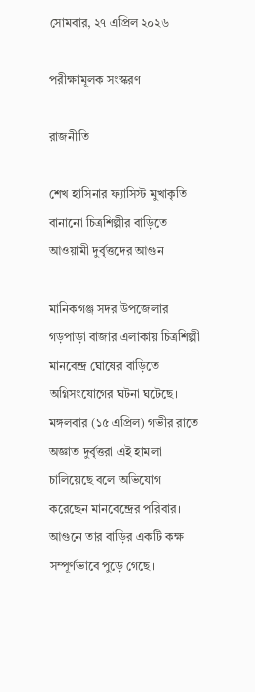সোমবার, ২৭ এপ্রিল ২০২৬

পরীক্ষামূলক সংস্করণ

রাজনীতি

শেখ হাসিনার ফ্যাসিস্ট মুখাকৃতি বানানো চিত্রশিল্পীর বাড়িতে আওয়ামী দুর্বৃত্তদের আগুন

মানিকগঞ্জ সদর উপজেলার গড়পাড়া বাজার এলাকায় চিত্রশিল্পী মানবেন্দ্র ঘোষের বাড়িতে অগ্নিসংযোগের ঘটনা ঘটেছে। মঙ্গলবার (১৫ এপ্রিল) গভীর রাতে অজ্ঞাত দুর্বৃত্তরা এই হামলা চালিয়েছে বলে অভিযোগ করেছেন মানবেন্দ্রের পরিবার। আগুনে তার বাড়ির একটি কক্ষ সম্পূর্ণভাবে পুড়ে গেছে।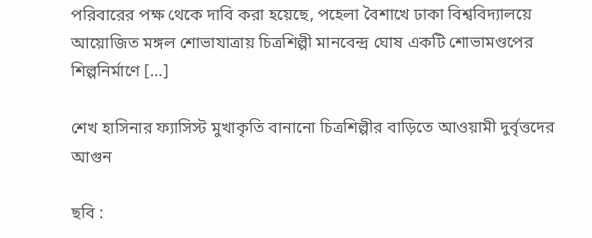পরিবারের পক্ষ থেকে দাবি করা হয়েছে, পহেলা বৈশাখে ঢাকা বিশ্ববিদ্যালয়ে আয়োজিত মঙ্গল শোভাযাত্রায় চিত্রশিল্পী মানবেন্দ্র ঘোষ একটি শোভামণ্ডপের শিল্পনির্মাণে […]

শেখ হাসিনার ফ্যাসিস্ট মুখাকৃতি বানানো চিত্রশিল্পীর বাড়িতে আওয়ামী দুর্বৃত্তদের আগুন

ছবি :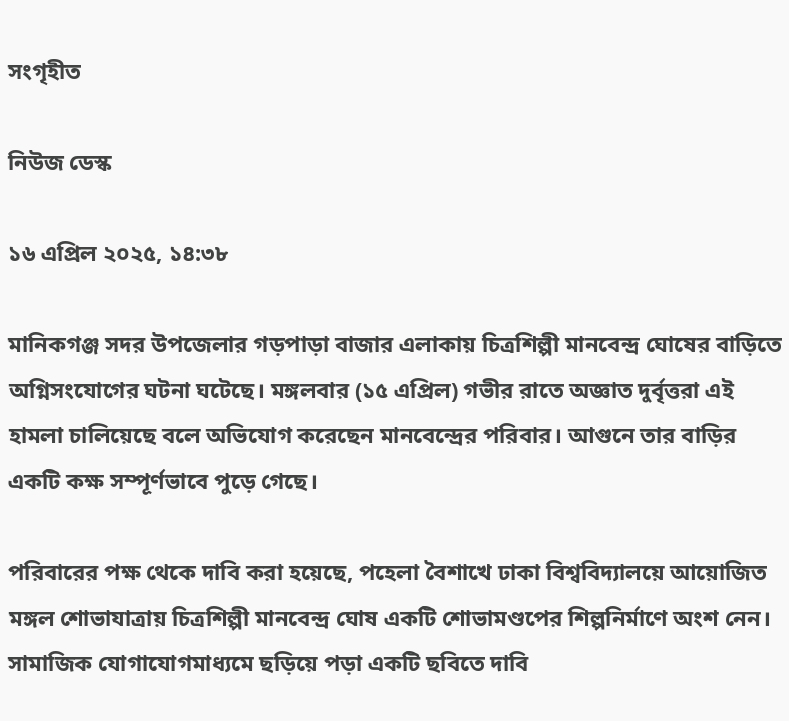সংগৃহীত

নিউজ ডেস্ক

১৬ এপ্রিল ২০২৫, ১৪:৩৮

মানিকগঞ্জ সদর উপজেলার গড়পাড়া বাজার এলাকায় চিত্রশিল্পী মানবেন্দ্র ঘোষের বাড়িতে অগ্নিসংযোগের ঘটনা ঘটেছে। মঙ্গলবার (১৫ এপ্রিল) গভীর রাতে অজ্ঞাত দুর্বৃত্তরা এই হামলা চালিয়েছে বলে অভিযোগ করেছেন মানবেন্দ্রের পরিবার। আগুনে তার বাড়ির একটি কক্ষ সম্পূর্ণভাবে পুড়ে গেছে।

পরিবারের পক্ষ থেকে দাবি করা হয়েছে, পহেলা বৈশাখে ঢাকা বিশ্ববিদ্যালয়ে আয়োজিত মঙ্গল শোভাযাত্রায় চিত্রশিল্পী মানবেন্দ্র ঘোষ একটি শোভামণ্ডপের শিল্পনির্মাণে অংশ নেন। সামাজিক যোগাযোগমাধ্যমে ছড়িয়ে পড়া একটি ছবিতে দাবি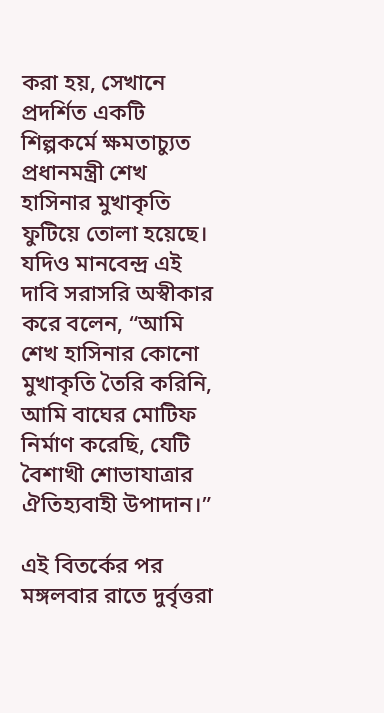করা হয়, সেখানে প্রদর্শিত একটি শিল্পকর্মে ক্ষমতাচ্যুত প্রধানমন্ত্রী শেখ হাসিনার মুখাকৃতি ফুটিয়ে তোলা হয়েছে। যদিও মানবেন্দ্র এই দাবি সরাসরি অস্বীকার করে বলেন, “আমি শেখ হাসিনার কোনো মুখাকৃতি তৈরি করিনি, আমি বাঘের মোটিফ নির্মাণ করেছি, যেটি বৈশাখী শোভাযাত্রার ঐতিহ্যবাহী উপাদান।”

এই বিতর্কের পর মঙ্গলবার রাতে দুর্বৃত্তরা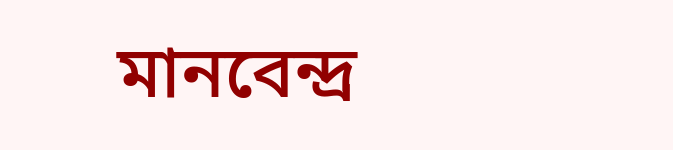মানবেন্দ্র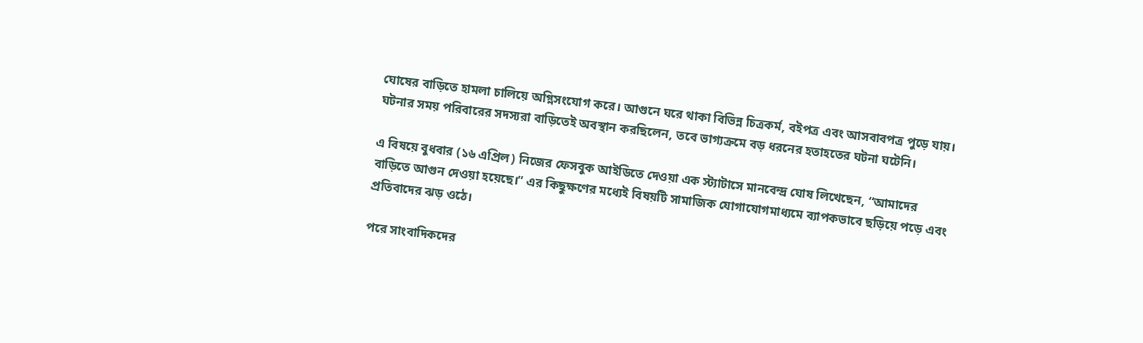ঘোষের বাড়িতে হামলা চালিয়ে অগ্নিসংযোগ করে। আগুনে ঘরে থাকা বিভিন্ন চিত্রকর্ম, বইপত্র এবং আসবাবপত্র পুড়ে যায়। ঘটনার সময় পরিবারের সদস্যরা বাড়িতেই অবস্থান করছিলেন, তবে ভাগ্যক্রমে বড় ধরনের হতাহতের ঘটনা ঘটেনি।

এ বিষয়ে বুধবার (১৬ এপ্রিল) নিজের ফেসবুক আইডিতে দেওয়া এক স্ট্যাটাসে মানবেন্দ্র ঘোষ লিখেছেন, “আমাদের বাড়িতে আগুন দেওয়া হয়েছে।” এর কিছুক্ষণের মধ্যেই বিষয়টি সামাজিক যোগাযোগমাধ্যমে ব্যাপকভাবে ছড়িয়ে পড়ে এবং প্রতিবাদের ঝড় ওঠে।

পরে সাংবাদিকদের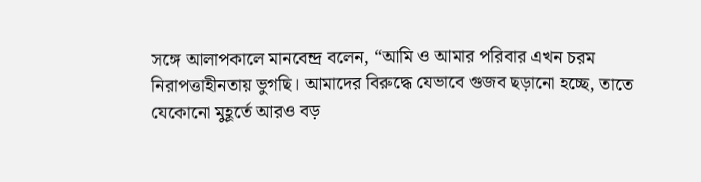সঙ্গে আলাপকালে মানবেন্দ্র বলেন, “আমি ও আমার পরিবার এখন চরম নিরাপত্তাহীনতায় ভুগছি। আমাদের বিরুদ্ধে যেভাবে গুজব ছড়ানো হচ্ছে, তাতে যেকোনো মুহূর্তে আরও বড়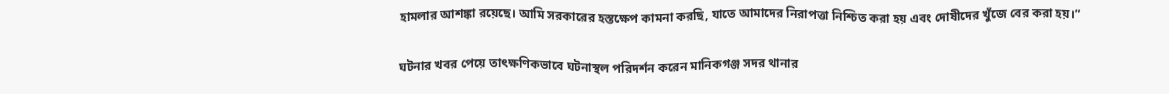হামলার আশঙ্কা রয়েছে। আমি সরকারের হস্তক্ষেপ কামনা করছি, যাতে আমাদের নিরাপত্তা নিশ্চিত করা হয় এবং দোষীদের খুঁজে বের করা হয়।”

ঘটনার খবর পেয়ে তাৎক্ষণিকভাবে ঘটনাস্থল পরিদর্শন করেন মানিকগঞ্জ সদর থানার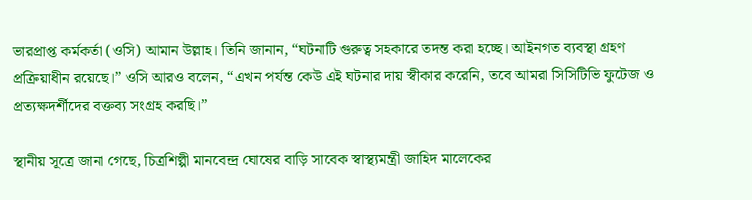ভারপ্রাপ্ত কর্মকর্তা (ওসি) আমান উল্লাহ। তিনি জানান, “ঘটনাটি গুরুত্ব সহকারে তদন্ত করা হচ্ছে। আইনগত ব্যবস্থা গ্রহণ প্রক্রিয়াধীন রয়েছে।” ওসি আরও বলেন, “এখন পর্যন্ত কেউ এই ঘটনার দায় স্বীকার করেনি, তবে আমরা সিসিটিভি ফুটেজ ও প্রত্যক্ষদর্শীদের বক্তব্য সংগ্রহ করছি।”

স্থানীয় সূত্রে জানা গেছে, চিত্রশিল্পী মানবেন্দ্র ঘোষের বাড়ি সাবেক স্বাস্থ্যমন্ত্রী জাহিদ মালেকের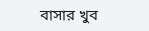বাসার খুব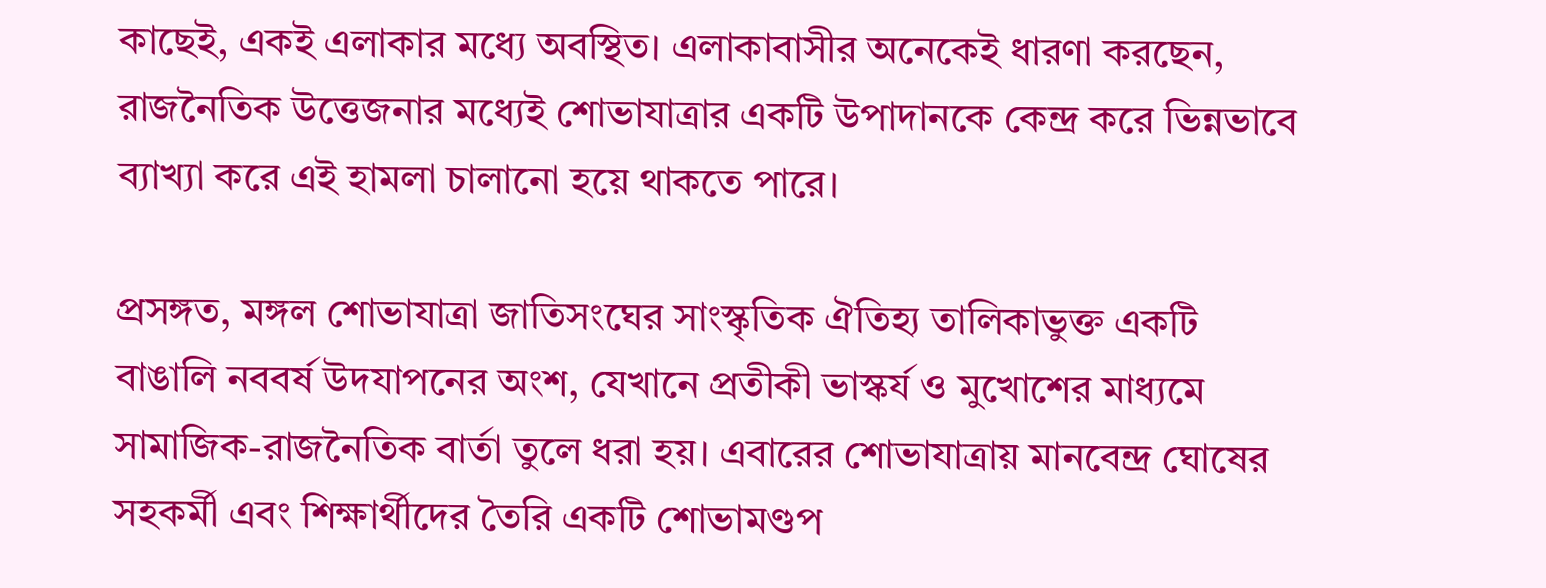কাছেই, একই এলাকার মধ্যে অবস্থিত। এলাকাবাসীর অনেকেই ধারণা করছেন, রাজনৈতিক উত্তেজনার মধ্যেই শোভাযাত্রার একটি উপাদানকে কেন্দ্র করে ভিন্নভাবে ব্যাখ্যা করে এই হামলা চালানো হয়ে থাকতে পারে।

প্রসঙ্গত, মঙ্গল শোভাযাত্রা জাতিসংঘের সাংস্কৃতিক ঐতিহ্য তালিকাভুক্ত একটি বাঙালি নববর্ষ উদযাপনের অংশ, যেখানে প্রতীকী ভাস্কর্য ও মুখোশের মাধ্যমে সামাজিক-রাজনৈতিক বার্তা তুলে ধরা হয়। এবারের শোভাযাত্রায় মানবেন্দ্র ঘোষের সহকর্মী এবং শিক্ষার্থীদের তৈরি একটি শোভামণ্ডপ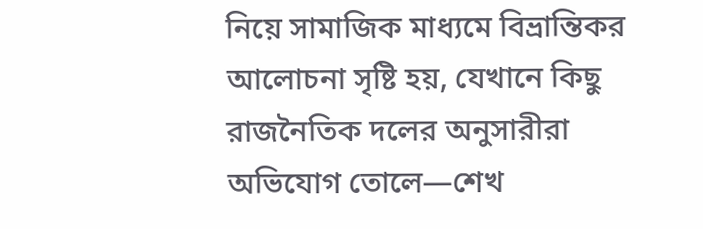নিয়ে সামাজিক মাধ্যমে বিভ্রান্তিকর আলোচনা সৃষ্টি হয়, যেখানে কিছু রাজনৈতিক দলের অনুসারীরা অভিযোগ তোলে—শেখ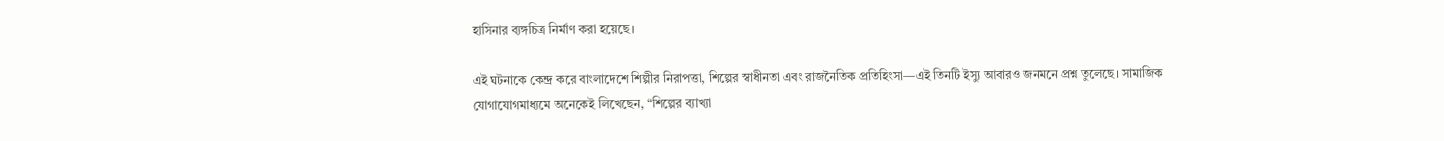হাসিনার ব্যঙ্গচিত্র নির্মাণ করা হয়েছে।

এই ঘটনাকে কেন্দ্র করে বাংলাদেশে শিল্পীর নিরাপত্তা, শিল্পের স্বাধীনতা এবং রাজনৈতিক প্রতিহিংসা—এই তিনটি ইস্যু আবারও জনমনে প্রশ্ন তুলেছে। সামাজিক যোগাযোগমাধ্যমে অনেকেই লিখেছেন, “শিল্পের ব্যাখ্যা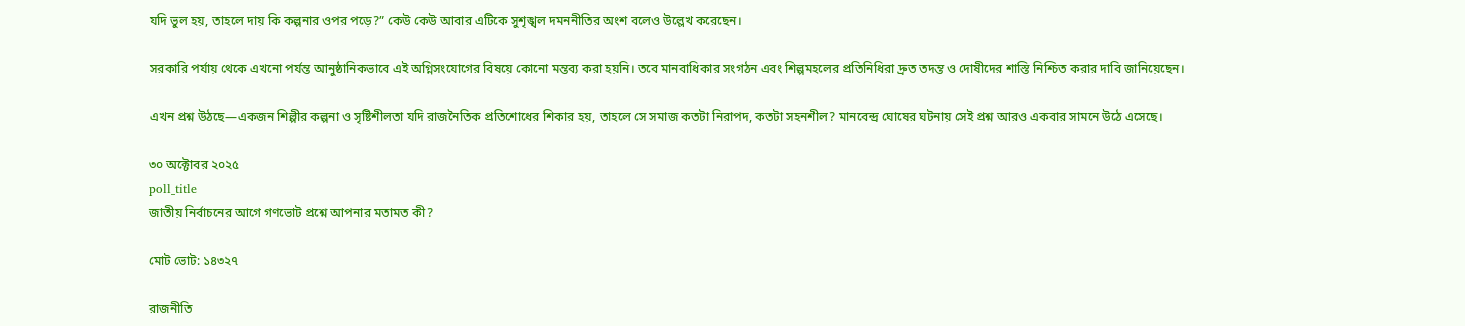যদি ভুল হয়, তাহলে দায় কি কল্পনার ওপর পড়ে?” কেউ কেউ আবার এটিকে সুশৃঙ্খল দমননীতির অংশ বলেও উল্লেখ করেছেন।

সরকারি পর্যায় থেকে এখনো পর্যন্ত আনুষ্ঠানিকভাবে এই অগ্নিসংযোগের বিষয়ে কোনো মন্তব্য করা হয়নি। তবে মানবাধিকার সংগঠন এবং শিল্পমহলের প্রতিনিধিরা দ্রুত তদন্ত ও দোষীদের শাস্তি নিশ্চিত করার দাবি জানিয়েছেন।

এখন প্রশ্ন উঠছে—একজন শিল্পীর কল্পনা ও সৃষ্টিশীলতা যদি রাজনৈতিক প্রতিশোধের শিকার হয়, তাহলে সে সমাজ কতটা নিরাপদ, কতটা সহনশীল? মানবেন্দ্র ঘোষের ঘটনায় সেই প্রশ্ন আরও একবার সামনে উঠে এসেছে।

৩০ অক্টোবর ২০২৫
poll_title
জাতীয় নির্বাচনের আগে গণভোট প্রশ্নে আপনার মতামত কী?

মোট ভোট: ১৪৩২৭

রাজনীতি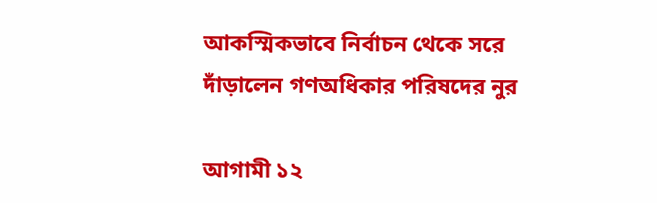আকস্মিকভাবে নির্বাচন থেকে সরে দাঁড়ালেন গণঅধিকার পরিষদের নুর

আগামী ১২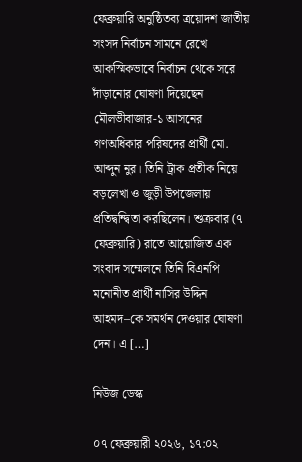ফেব্রুয়ারি অনুষ্ঠিতব্য ত্রয়োদশ জাতীয় সংসদ নির্বাচন সামনে রেখে আকস্মিকভাবে নির্বাচন থেকে সরে দাঁড়ানোর ঘোষণা দিয়েছেন মৌলভীবাজার-১ আসনের গণঅধিকার পরিষদের প্রার্থী মো. আব্দুন নুর। তিনি ট্রাক প্রতীক নিয়ে বড়লেখা ও জুড়ী উপজেলায় প্রতিদ্বন্দ্বিতা করছিলেন। শুক্রবার (৭ ফেব্রুয়ারি) রাতে আয়োজিত এক সংবাদ সম্মেলনে তিনি বিএনপি মনোনীত প্রার্থী নাসির উদ্দিন আহমদ–কে সমর্থন দেওয়ার ঘোষণা দেন। এ […]

নিউজ ডেস্ক

০৭ ফেব্রুয়ারী ২০২৬, ১৭:০২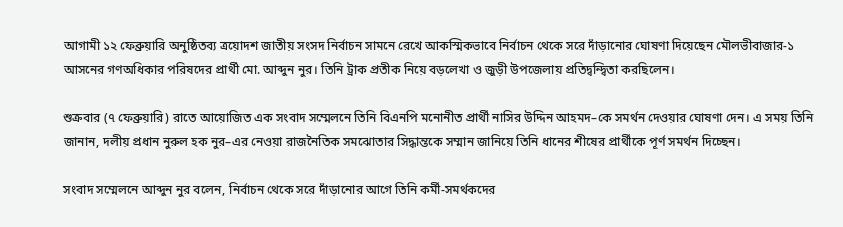আগামী ১২ ফেব্রুয়ারি অনুষ্ঠিতব্য ত্রয়োদশ জাতীয় সংসদ নির্বাচন সামনে রেখে আকস্মিকভাবে নির্বাচন থেকে সরে দাঁড়ানোর ঘোষণা দিয়েছেন মৌলভীবাজার-১ আসনের গণঅধিকার পরিষদের প্রার্থী মো. আব্দুন নুর। তিনি ট্রাক প্রতীক নিয়ে বড়লেখা ও জুড়ী উপজেলায় প্রতিদ্বন্দ্বিতা করছিলেন।

শুক্রবার (৭ ফেব্রুয়ারি) রাতে আয়োজিত এক সংবাদ সম্মেলনে তিনি বিএনপি মনোনীত প্রার্থী নাসির উদ্দিন আহমদ–কে সমর্থন দেওয়ার ঘোষণা দেন। এ সময় তিনি জানান, দলীয় প্রধান নুরুল হক নুর–এর নেওয়া রাজনৈতিক সমঝোতার সিদ্ধান্তকে সম্মান জানিয়ে তিনি ধানের শীষের প্রার্থীকে পূর্ণ সমর্থন দিচ্ছেন।

সংবাদ সম্মেলনে আব্দুন নুর বলেন, নির্বাচন থেকে সরে দাঁড়ানোর আগে তিনি কর্মী-সমর্থকদের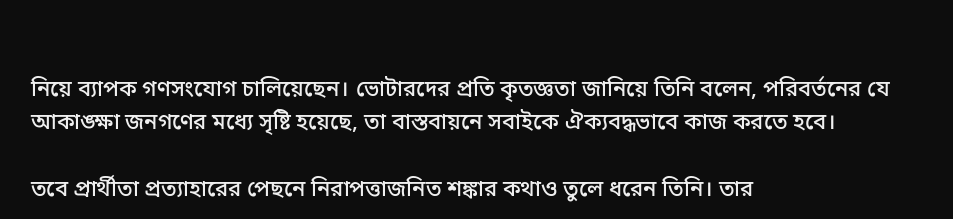নিয়ে ব্যাপক গণসংযোগ চালিয়েছেন। ভোটারদের প্রতি কৃতজ্ঞতা জানিয়ে তিনি বলেন, পরিবর্তনের যে আকাঙ্ক্ষা জনগণের মধ্যে সৃষ্টি হয়েছে, তা বাস্তবায়নে সবাইকে ঐক্যবদ্ধভাবে কাজ করতে হবে।

তবে প্রার্থীতা প্রত্যাহারের পেছনে নিরাপত্তাজনিত শঙ্কার কথাও তুলে ধরেন তিনি। তার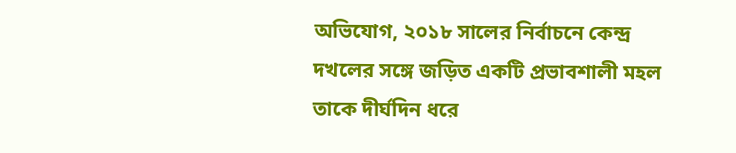অভিযোগ, ২০১৮ সালের নির্বাচনে কেন্দ্র দখলের সঙ্গে জড়িত একটি প্রভাবশালী মহল তাকে দীর্ঘদিন ধরে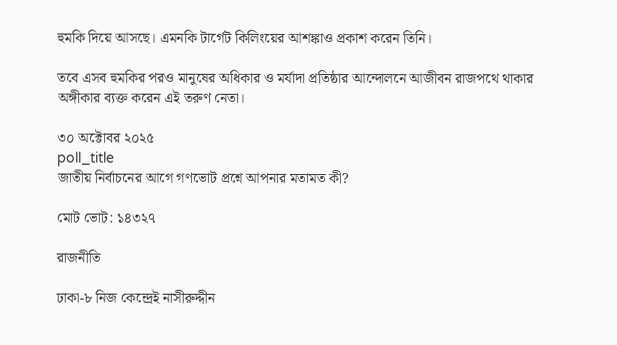হুমকি দিয়ে আসছে। এমনকি টার্গেট কিলিংয়ের আশঙ্কাও প্রকাশ করেন তিনি।

তবে এসব হুমকির পরও মানুষের অধিকার ও মর্যাদা প্রতিষ্ঠার আন্দোলনে আজীবন রাজপথে থাকার অঙ্গীকার ব্যক্ত করেন এই তরুণ নেতা।

৩০ অক্টোবর ২০২৫
poll_title
জাতীয় নির্বাচনের আগে গণভোট প্রশ্নে আপনার মতামত কী?

মোট ভোট: ১৪৩২৭

রাজনীতি

ঢাকা-৮ নিজ কেন্দ্রেই নাসীরুদ্দীন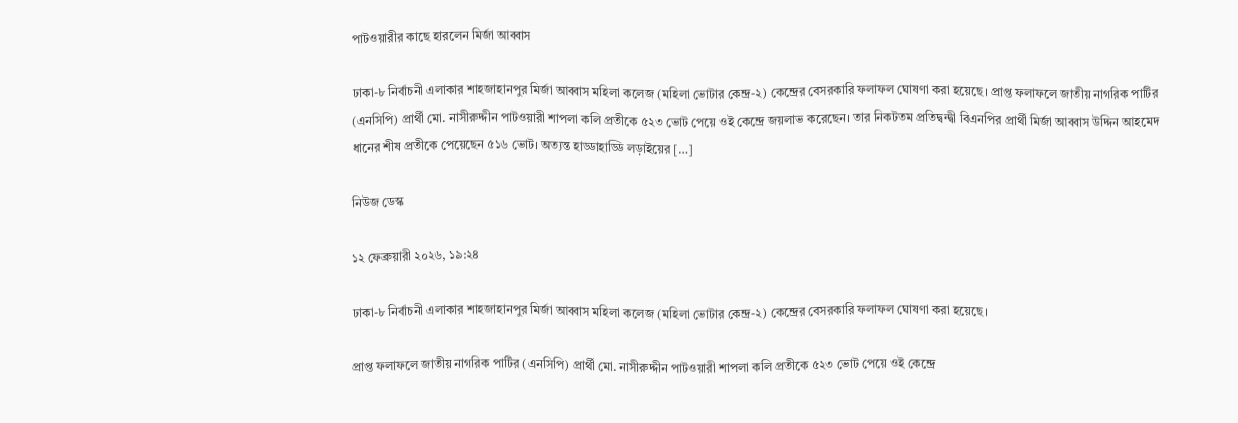পাটওয়ারীর কাছে হারলেন মির্জা আব্বাস

ঢাকা-৮ নির্বাচনী এলাকার শাহজাহানপুর মির্জা আব্বাস মহিলা কলেজ (মহিলা ভোটার কেন্দ্র-২) কেন্দ্রের বেসরকারি ফলাফল ঘোষণা করা হয়েছে। প্রাপ্ত ফলাফলে জাতীয় নাগরিক পার্টির (এনসিপি) প্রার্থী মো. নাসীরুদ্দীন পাটওয়ারী শাপলা কলি প্রতীকে ৫২৩ ভোট পেয়ে ওই কেন্দ্রে জয়লাভ করেছেন। তার নিকটতম প্রতিদ্বন্দ্বী বিএনপির প্রার্থী মির্জা আব্বাস উদ্দিন আহমেদ ধানের শীষ প্রতীকে পেয়েছেন ৫১৬ ভোট। অত্যন্ত হাড্ডাহাড্ডি লড়াইয়ের […]

নিউজ ডেস্ক

১২ ফেব্রুয়ারী ২০২৬, ১৯:২৪

ঢাকা-৮ নির্বাচনী এলাকার শাহজাহানপুর মির্জা আব্বাস মহিলা কলেজ (মহিলা ভোটার কেন্দ্র-২) কেন্দ্রের বেসরকারি ফলাফল ঘোষণা করা হয়েছে।

প্রাপ্ত ফলাফলে জাতীয় নাগরিক পার্টির (এনসিপি) প্রার্থী মো. নাসীরুদ্দীন পাটওয়ারী শাপলা কলি প্রতীকে ৫২৩ ভোট পেয়ে ওই কেন্দ্রে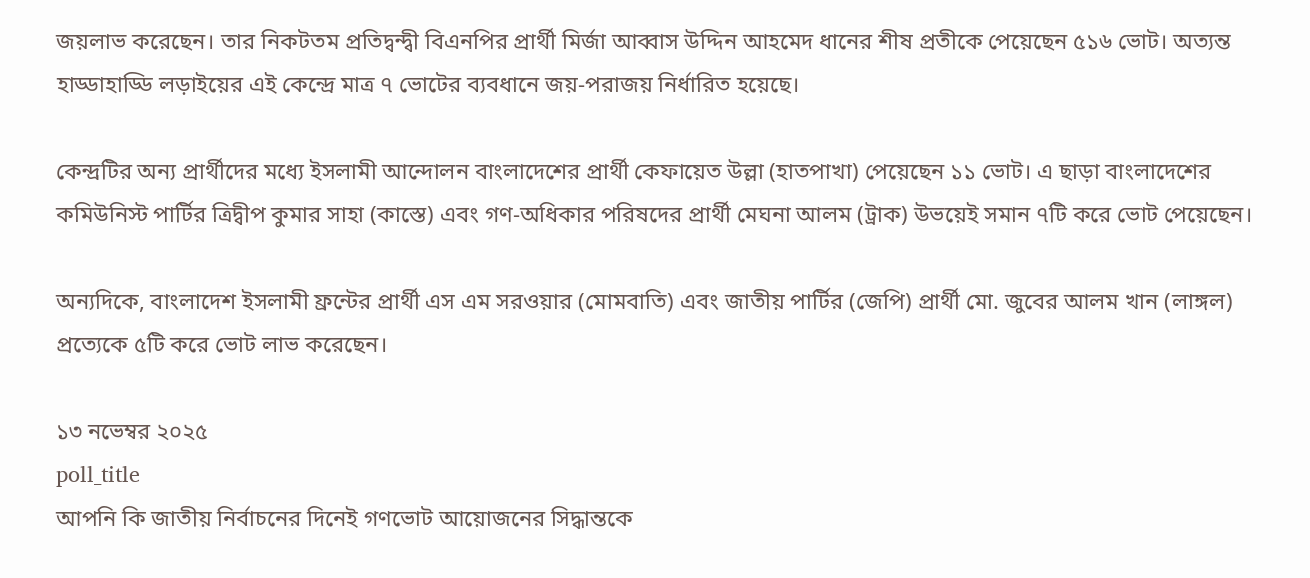জয়লাভ করেছেন। তার নিকটতম প্রতিদ্বন্দ্বী বিএনপির প্রার্থী মির্জা আব্বাস উদ্দিন আহমেদ ধানের শীষ প্রতীকে পেয়েছেন ৫১৬ ভোট। অত্যন্ত হাড্ডাহাড্ডি লড়াইয়ের এই কেন্দ্রে মাত্র ৭ ভোটের ব্যবধানে জয়-পরাজয় নির্ধারিত হয়েছে।

কেন্দ্রটির অন্য প্রার্থীদের মধ্যে ইসলামী আন্দোলন বাংলাদেশের প্রার্থী কেফায়েত উল্লা (হাতপাখা) পেয়েছেন ১১ ভোট। এ ছাড়া বাংলাদেশের কমিউনিস্ট পার্টির ত্রিদ্বীপ কুমার সাহা (কাস্তে) এবং গণ-অধিকার পরিষদের প্রার্থী মেঘনা আলম (ট্রাক) উভয়েই সমান ৭টি করে ভোট পেয়েছেন।

অন্যদিকে, বাংলাদেশ ইসলামী ফ্রন্টের প্রার্থী এস এম সরওয়ার (মোমবাতি) এবং জাতীয় পার্টির (জেপি) প্রার্থী মো. জুবের আলম খান (লাঙ্গল) প্রত্যেকে ৫টি করে ভোট লাভ করেছেন।

১৩ নভেম্বর ২০২৫
poll_title
আপনি কি জাতীয় নির্বাচনের দিনেই গণভোট আয়োজনের সিদ্ধান্তকে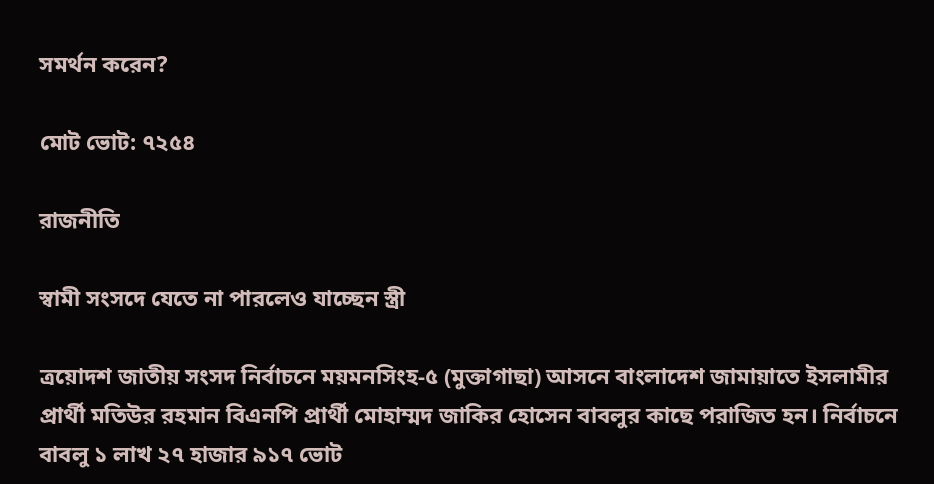সমর্থন করেন?

মোট ভোট: ৭২৫৪

রাজনীতি

স্বামী সংসদে যেতে না পারলেও যাচ্ছেন স্ত্রী

ত্রয়োদশ জাতীয় সংসদ নির্বাচনে ময়মনসিংহ-৫ (মুক্তাগাছা) আসনে বাংলাদেশ জামায়াতে ইসলামীর প্রার্থী মতিউর রহমান বিএনপি প্রার্থী মোহাম্মদ জাকির হোসেন বাবলুর কাছে পরাজিত হন। নির্বাচনে বাবলু ১ লাখ ২৭ হাজার ৯১৭ ভোট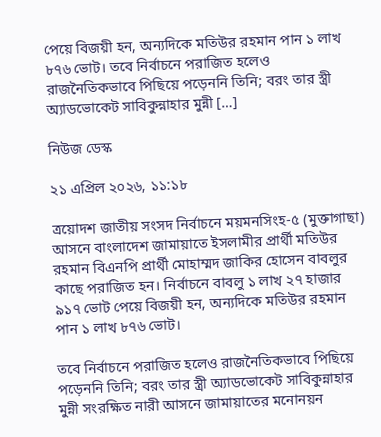পেয়ে বিজয়ী হন, অন্যদিকে মতিউর রহমান পান ১ লাখ ৮৭৬ ভোট। তবে নির্বাচনে পরাজিত হলেও রাজনৈতিকভাবে পিছিয়ে পড়েননি তিনি; বরং তার স্ত্রী অ্যাডভোকেট সাবিকুন্নাহার মুন্নী […]

নিউজ ডেস্ক

২১ এপ্রিল ২০২৬, ১১:১৮

ত্রয়োদশ জাতীয় সংসদ নির্বাচনে ময়মনসিংহ-৫ (মুক্তাগাছা) আসনে বাংলাদেশ জামায়াতে ইসলামীর প্রার্থী মতিউর রহমান বিএনপি প্রার্থী মোহাম্মদ জাকির হোসেন বাবলুর কাছে পরাজিত হন। নির্বাচনে বাবলু ১ লাখ ২৭ হাজার ৯১৭ ভোট পেয়ে বিজয়ী হন, অন্যদিকে মতিউর রহমান পান ১ লাখ ৮৭৬ ভোট।

তবে নির্বাচনে পরাজিত হলেও রাজনৈতিকভাবে পিছিয়ে পড়েননি তিনি; বরং তার স্ত্রী অ্যাডভোকেট সাবিকুন্নাহার মুন্নী সংরক্ষিত নারী আসনে জামায়াতের মনোনয়ন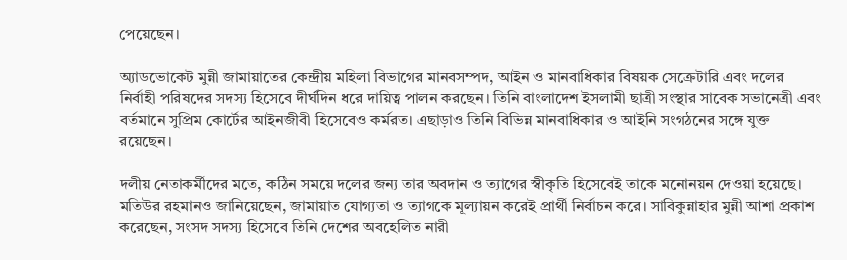পেয়েছেন।

অ্যাডভোকেট মুন্নী জামায়াতের কেন্দ্রীয় মহিলা বিভাগের মানবসম্পদ, আইন ও মানবাধিকার বিষয়ক সেক্রেটারি এবং দলের নির্বাহী পরিষদের সদস্য হিসেবে দীর্ঘদিন ধরে দায়িত্ব পালন করছেন। তিনি বাংলাদেশ ইসলামী ছাত্রী সংস্থার সাবেক সভানেত্রী এবং বর্তমানে সুপ্রিম কোর্টের আইনজীবী হিসেবেও কর্মরত। এছাড়াও তিনি বিভিন্ন মানবাধিকার ও আইনি সংগঠনের সঙ্গে যুক্ত রয়েছেন।

দলীয় নেতাকর্মীদের মতে, কঠিন সময়ে দলের জন্য তার অবদান ও ত্যাগের স্বীকৃতি হিসেবেই তাকে মনোনয়ন দেওয়া হয়েছে। মতিউর রহমানও জানিয়েছেন, জামায়াত যোগ্যতা ও ত্যাগকে মূল্যায়ন করেই প্রার্থী নির্বাচন করে। সাবিকুন্নাহার মুন্নী আশা প্রকাশ করেছেন, সংসদ সদস্য হিসেবে তিনি দেশের অবহেলিত নারী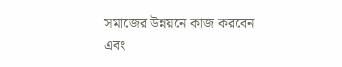সমাজের উন্নয়নে কাজ করবেন এবং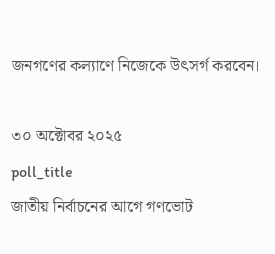জনগণের কল্যাণে নিজেকে উৎসর্গ করবেন।

৩০ অক্টোবর ২০২৫
poll_title
জাতীয় নির্বাচনের আগে গণভোট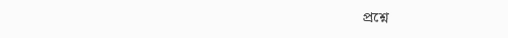প্রশ্নে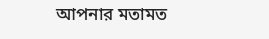আপনার মতামত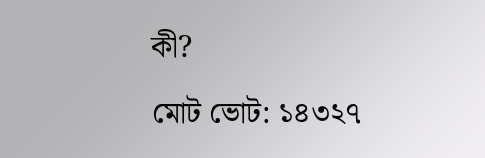কী?

মোট ভোট: ১৪৩২৭